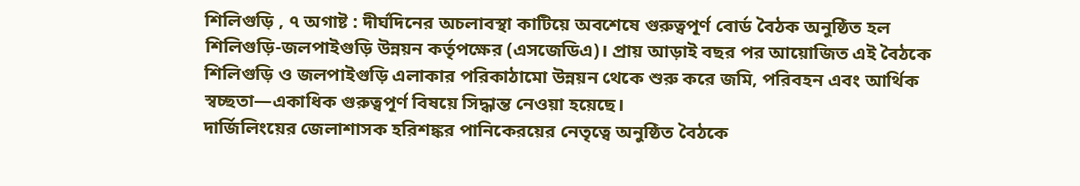শিলিগুড়ি , ৭ অগাষ্ট : দীর্ঘদিনের অচলাবস্থা কাটিয়ে অবশেষে গুরুত্বপূর্ণ বোর্ড বৈঠক অনুষ্ঠিত হল শিলিগুড়ি-জলপাইগুড়ি উন্নয়ন কর্তৃপক্ষের (এসজেডিএ)। প্রায় আড়াই বছর পর আয়োজিত এই বৈঠকে শিলিগুড়ি ও জলপাইগুড়ি এলাকার পরিকাঠামো উন্নয়ন থেকে শুরু করে জমি, পরিবহন এবং আর্থিক স্বচ্ছতা—একাধিক গুরুত্বপূর্ণ বিষয়ে সিদ্ধান্ত নেওয়া হয়েছে।
দার্জিলিংয়ের জেলাশাসক হরিশঙ্কর পানিকেরয়ের নেতৃত্বে অনুষ্ঠিত বৈঠকে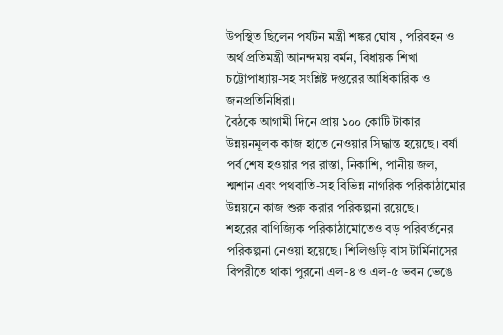উপস্থিত ছিলেন পর্যটন মন্ত্রী শঙ্কর ঘোষ , পরিবহন ও অর্থ প্রতিমন্ত্রী আনন্দময় বর্মন, বিধায়ক শিখা চট্টোপাধ্যায়-সহ সংশ্লিষ্ট দপ্তরের আধিকারিক ও জনপ্রতিনিধিরা।
বৈঠকে আগামী দিনে প্রায় ১০০ কোটি টাকার উন্নয়নমূলক কাজ হাতে নেওয়ার সিদ্ধান্ত হয়েছে। বর্ষা পর্ব শেষ হওয়ার পর রাস্তা, নিকাশি, পানীয় জল, শ্মশান এবং পথবাতি-সহ বিভিন্ন নাগরিক পরিকাঠামোর উন্নয়নে কাজ শুরু করার পরিকল্পনা রয়েছে।
শহরের বাণিজ্যিক পরিকাঠামোতেও বড় পরিবর্তনের পরিকল্পনা নেওয়া হয়েছে। শিলিগুড়ি বাস টার্মিনাসের বিপরীতে থাকা পুরনো এল-৪ ও এল-৫ ভবন ভেঙে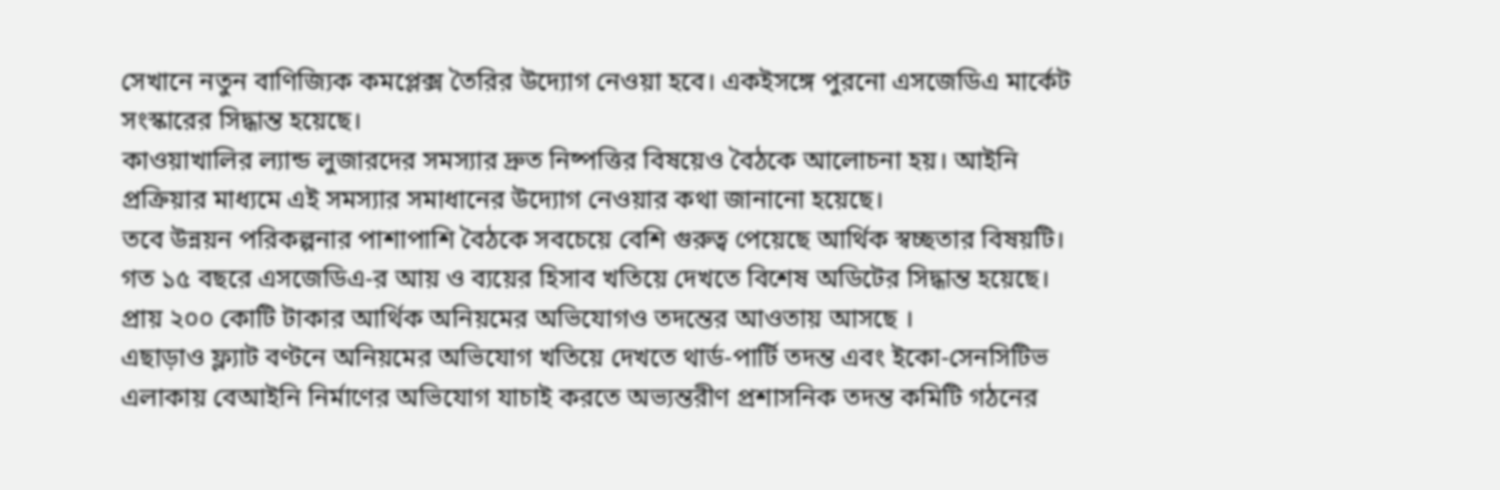সেখানে নতুন বাণিজ্যিক কমপ্লেক্স তৈরির উদ্যোগ নেওয়া হবে। একইসঙ্গে পুরনো এসজেডিএ মার্কেট সংস্কারের সিদ্ধান্ত হয়েছে।
কাওয়াখালির ল্যান্ড লুজারদের সমস্যার দ্রুত নিষ্পত্তির বিষয়েও বৈঠকে আলোচনা হয়। আইনি প্রক্রিয়ার মাধ্যমে এই সমস্যার সমাধানের উদ্যোগ নেওয়ার কথা জানানো হয়েছে।
তবে উন্নয়ন পরিকল্পনার পাশাপাশি বৈঠকে সবচেয়ে বেশি গুরুত্ব পেয়েছে আর্থিক স্বচ্ছতার বিষয়টি। গত ১৫ বছরে এসজেডিএ-র আয় ও ব্যয়ের হিসাব খতিয়ে দেখতে বিশেষ অডিটের সিদ্ধান্ত হয়েছে। প্রায় ২০০ কোটি টাকার আর্থিক অনিয়মের অভিযোগও তদন্তের আওতায় আসছে ।
এছাড়াও ফ্ল্যাট বণ্টনে অনিয়মের অভিযোগ খতিয়ে দেখতে থার্ড-পার্টি তদন্ত এবং ইকো-সেনসিটিভ এলাকায় বেআইনি নির্মাণের অভিযোগ যাচাই করতে অভ্যন্তরীণ প্রশাসনিক তদন্ত কমিটি গঠনের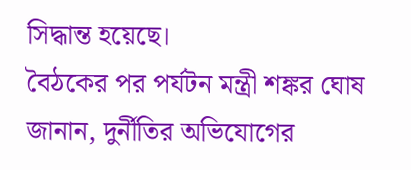সিদ্ধান্ত হয়েছে।
বৈঠকের পর পর্যটন মন্ত্রী শঙ্কর ঘোষ জানান, দুর্নীতির অভিযোগের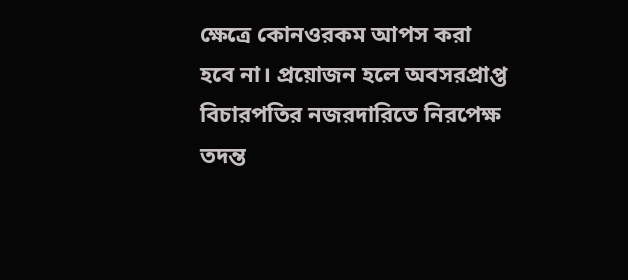ক্ষেত্রে কোনওরকম আপস করা হবে না। প্রয়োজন হলে অবসরপ্রাপ্ত বিচারপতির নজরদারিতে নিরপেক্ষ তদন্ত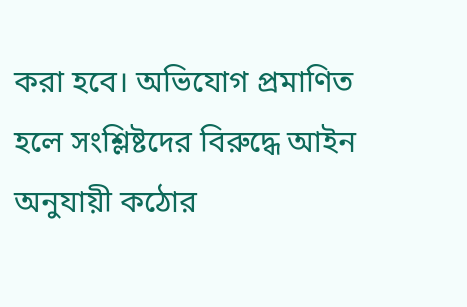করা হবে। অভিযোগ প্রমাণিত হলে সংশ্লিষ্টদের বিরুদ্ধে আইন অনুযায়ী কঠোর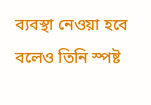ব্যবস্থা নেওয়া হবে বলেও তিনি স্পষ্ট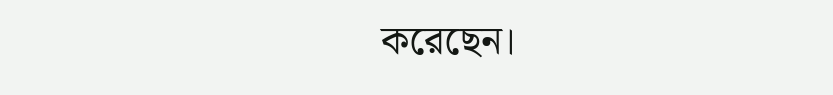করেছেন।